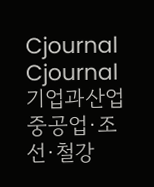Cjournal
Cjournal
기업과산업  중공업·조선·철강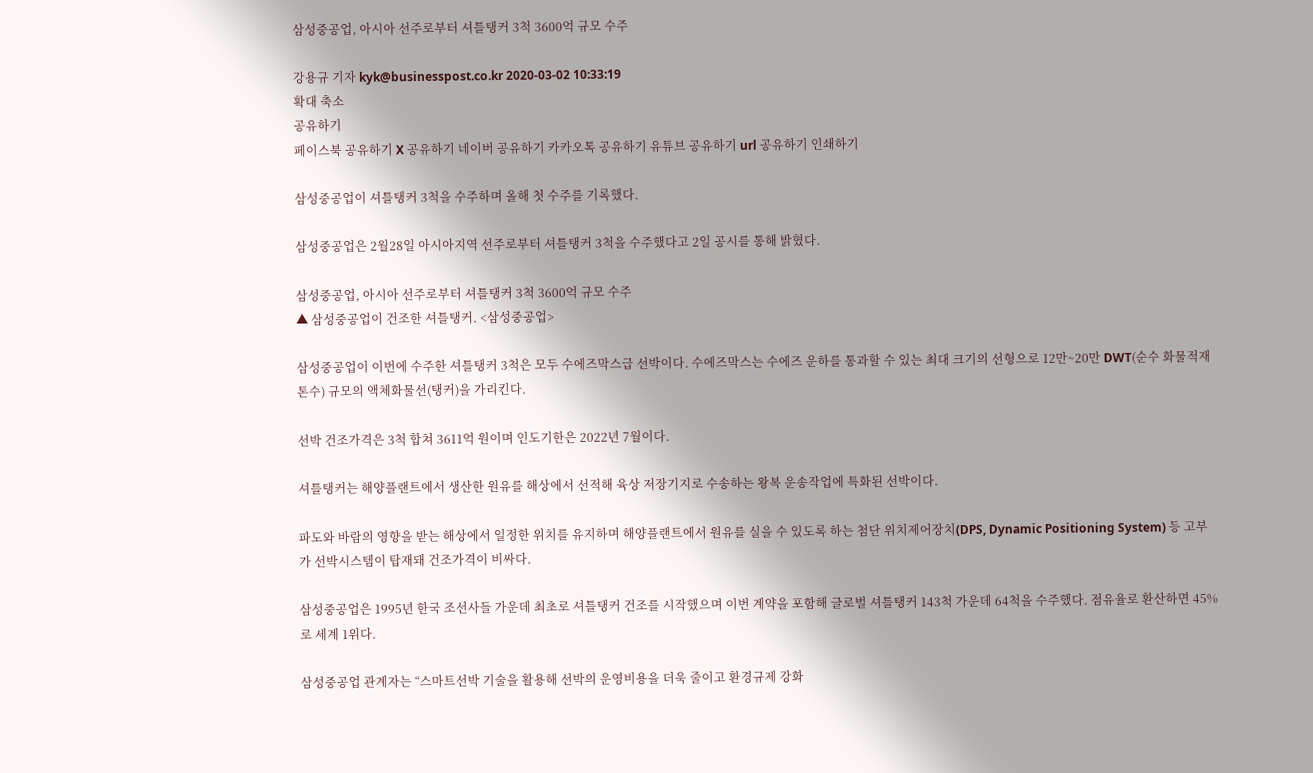삼성중공업, 아시아 선주로부터 셔틀탱커 3척 3600억 규모 수주

강용규 기자 kyk@businesspost.co.kr 2020-03-02 10:33:19
확대 축소
공유하기
페이스북 공유하기 X 공유하기 네이버 공유하기 카카오톡 공유하기 유튜브 공유하기 url 공유하기 인쇄하기

삼성중공업이 셔틀탱커 3척을 수주하며 올해 첫 수주를 기록했다.

삼성중공업은 2월28일 아시아지역 선주로부터 셔틀탱커 3척을 수주했다고 2일 공시를 통해 밝혔다.

삼성중공업, 아시아 선주로부터 셔틀탱커 3척 3600억 규모 수주
▲ 삼성중공업이 건조한 셔틀탱커. <삼성중공업>

삼성중공업이 이번에 수주한 셔틀탱커 3척은 모두 수에즈막스급 선박이다. 수에즈막스는 수에즈 운하를 통과할 수 있는 최대 크기의 선형으로 12만~20만 DWT(순수 화물적재톤수) 규모의 액체화물선(탱커)을 가리킨다.

선박 건조가격은 3척 합쳐 3611억 원이며 인도기한은 2022년 7월이다.

셔틀탱커는 해양플랜트에서 생산한 원유를 해상에서 선적해 육상 저장기지로 수송하는 왕복 운송작업에 특화된 선박이다.

파도와 바람의 영향을 받는 해상에서 일정한 위치를 유지하며 해양플랜트에서 원유를 실을 수 있도록 하는 첨단 위치제어장치(DPS, Dynamic Positioning System) 등 고부가 선박시스템이 탑재돼 건조가격이 비싸다.

삼성중공업은 1995년 한국 조선사들 가운데 최초로 셔틀탱커 건조를 시작했으며 이번 계약을 포함해 글로벌 셔틀탱커 143척 가운데 64척을 수주했다. 점유율로 환산하면 45%로 세계 1위다.

삼성중공업 관계자는 “스마트선박 기술을 활용해 선박의 운영비용을 더욱 줄이고 환경규제 강화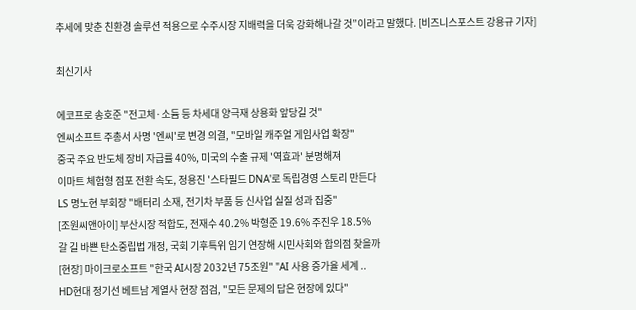추세에 맞춘 친환경 솔루션 적용으로 수주시장 지배력을 더욱 강화해나갈 것”이라고 말했다. [비즈니스포스트 강용규 기자]

최신기사

에코프로 송호준 "전고체·소듐 등 차세대 양극재 상용화 앞당길 것"
엔씨소프트 주총서 사명 '엔씨'로 변경 의결, "모바일 캐주얼 게임사업 확장"
중국 주요 반도체 장비 자급률 40%, 미국의 수출 규제 '역효과' 분명해져
이마트 체험형 점포 전환 속도, 정용진 '스타필드 DNA'로 독립경영 스토리 만든다
LS 명노현 부회장 "배터리 소재, 전기차 부품 등 신사업 실질 성과 집중"
[조원씨앤아이] 부산시장 적합도, 전재수 40.2% 박형준 19.6% 주진우 18.5%
갈 길 바쁜 탄소중립법 개정, 국회 기후특위 임기 연장해 시민사회와 합의점 찾을까
[현장] 마이크로소프트 "한국 AI시장 2032년 75조원" "AI 사용 증가율 세계 ..
HD현대 정기선 베트남 계열사 현장 점검, "모든 문제의 답은 현장에 있다"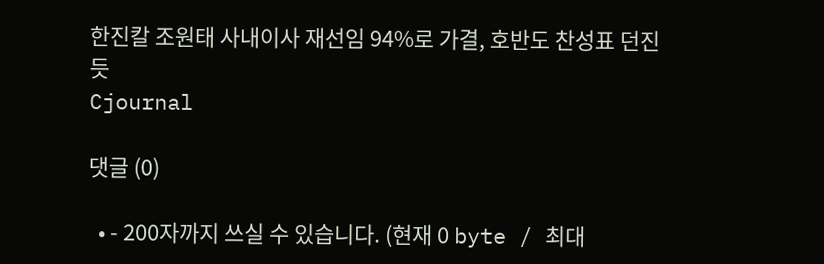한진칼 조원태 사내이사 재선임 94%로 가결, 호반도 찬성표 던진듯
Cjournal

댓글 (0)

  • - 200자까지 쓰실 수 있습니다. (현재 0 byte / 최대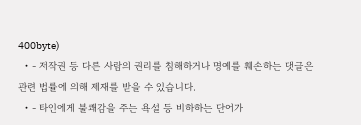400byte)
  • - 저작권 등 다른 사람의 권리를 침해하거나 명예를 훼손하는 댓글은 관련 법률에 의해 제재를 받을 수 있습니다.
  • - 타인에게 불쾌감을 주는 욕설 등 비하하는 단어가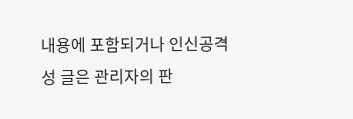내용에 포함되거나 인신공격성 글은 관리자의 판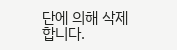단에 의해 삭제 합니다.